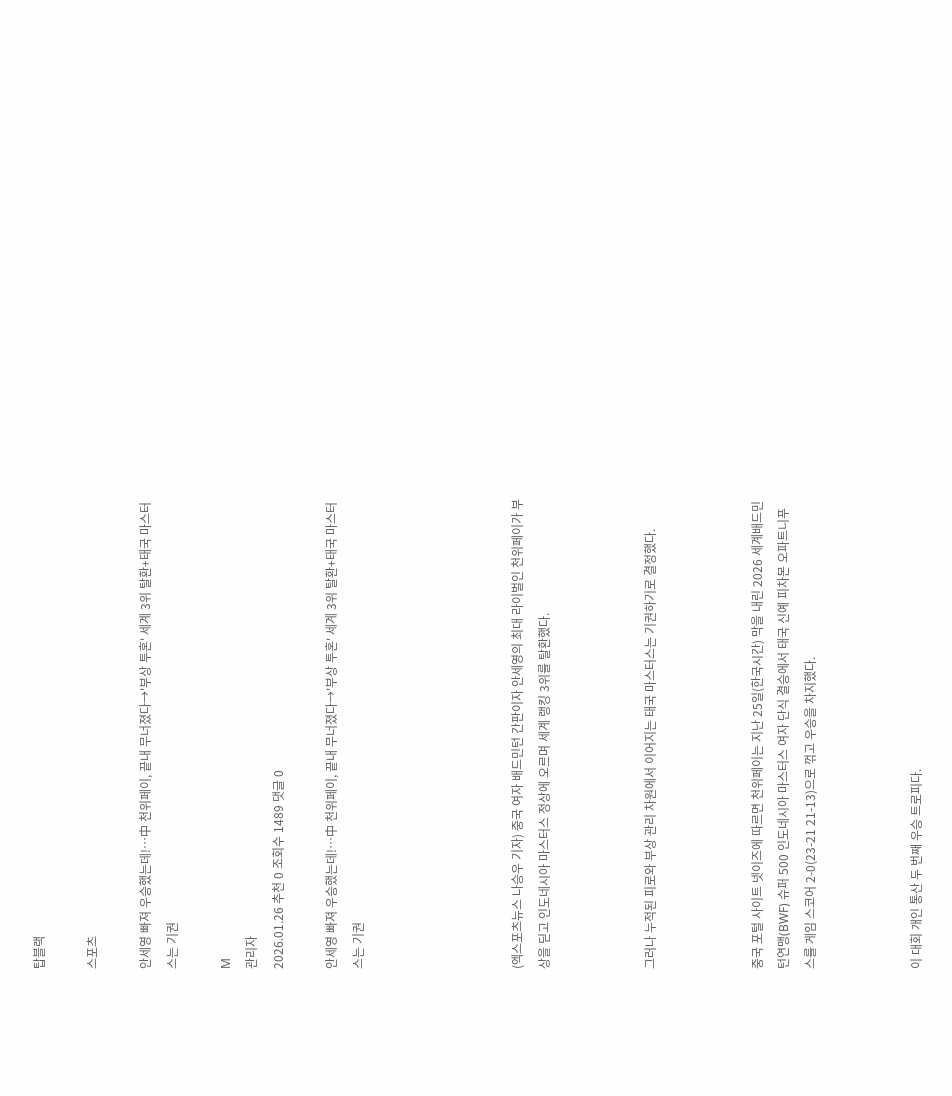탑블랙

스포츠

안세영 빠져 우승했는데!…中 천위페이, 끝내 무너졌다→'부상 투혼' 세계 3위 탈환+태국 마스터스는 기권

M
관리자
2026.01.26 추천 0 조회수 1489 댓글 0

안세영 빠져 우승했는데!…中 천위페이, 끝내 무너졌다→'부상 투혼' 세계 3위 탈환+태국 마스터스는 기권





(엑스포츠뉴스 나승우 기자) 중국 여자 배드민턴 간판이자 안세영의 최대 라이벌인 천위페이가 부상을 딛고 인도네시아 마스터스 정상에 오르며 세계 랭킹 3위를 탈환했다.



그러나 누적된 피로와 부상 관리 차원에서 이어지는 태국 마스터스는 기권하기로 결정했다.



중국 포털 사이트 넷이즈에 따르면 천위페이는 지난 25일(한국시간) 막을 내린 2026 세계배드민턴연맹(BWF) 슈퍼 500 인도네시아 마스터스 여자 단식 결승에서 태국 신예 피차몬 오파트니푸스를 게임 스코어 2-0(23-21 21-13)으로 꺾고 우승을 차지했다.



이 대회 개인 통산 두 번째 우승 트로피다.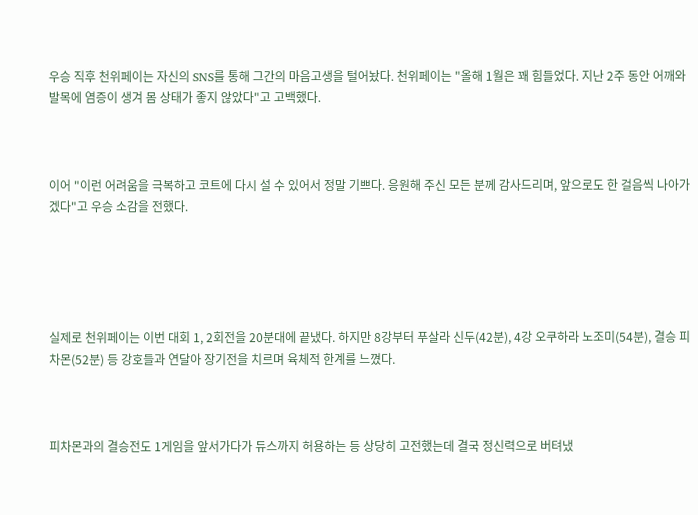우승 직후 천위페이는 자신의 SNS를 통해 그간의 마음고생을 털어놨다. 천위페이는 "올해 1월은 꽤 힘들었다. 지난 2주 동안 어깨와 발목에 염증이 생겨 몸 상태가 좋지 않았다"고 고백했다.



이어 "이런 어려움을 극복하고 코트에 다시 설 수 있어서 정말 기쁘다. 응원해 주신 모든 분께 감사드리며, 앞으로도 한 걸음씩 나아가겠다"고 우승 소감을 전했다.





실제로 천위페이는 이번 대회 1, 2회전을 20분대에 끝냈다. 하지만 8강부터 푸살라 신두(42분), 4강 오쿠하라 노조미(54분), 결승 피차몬(52분) 등 강호들과 연달아 장기전을 치르며 육체적 한계를 느꼈다.



피차몬과의 결승전도 1게임을 앞서가다가 듀스까지 허용하는 등 상당히 고전했는데 결국 정신력으로 버텨냈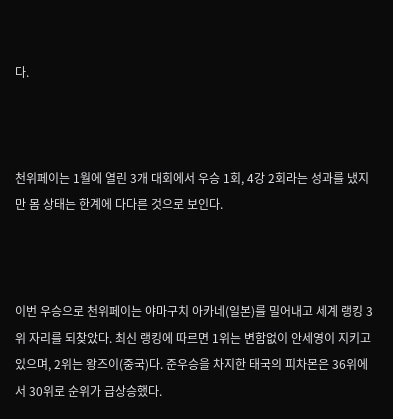다.



천위페이는 1월에 열린 3개 대회에서 우승 1회, 4강 2회라는 성과를 냈지만 몸 상태는 한계에 다다른 것으로 보인다.



이번 우승으로 천위페이는 야마구치 아카네(일본)를 밀어내고 세계 랭킹 3위 자리를 되찾았다. 최신 랭킹에 따르면 1위는 변함없이 안세영이 지키고 있으며, 2위는 왕즈이(중국)다. 준우승을 차지한 태국의 피차몬은 36위에서 30위로 순위가 급상승했다.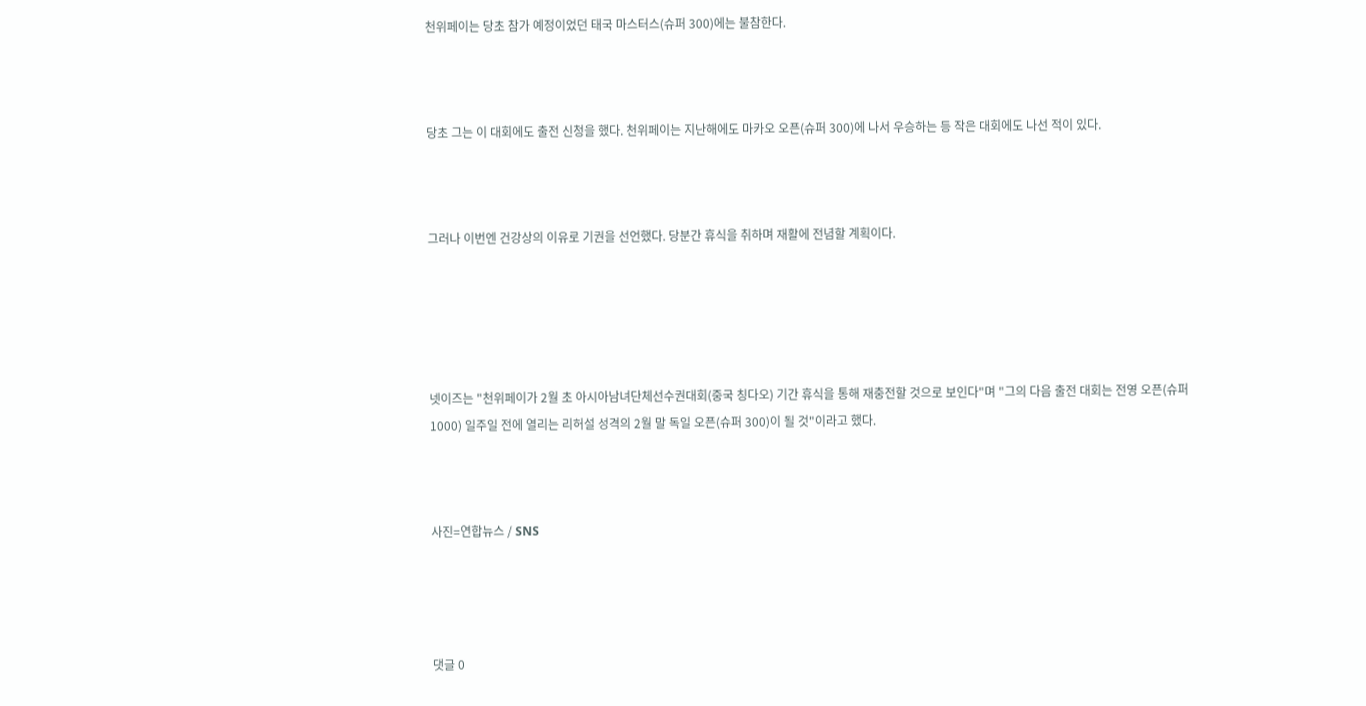천위페이는 당초 참가 예정이었던 태국 마스터스(슈퍼 300)에는 불참한다.



당초 그는 이 대회에도 출전 신청을 했다. 천위페이는 지난해에도 마카오 오픈(슈퍼 300)에 나서 우승하는 등 작은 대회에도 나선 적이 있다.



그러나 이번엔 건강상의 이유로 기권을 선언했다. 당분간 휴식을 취하며 재활에 전념할 계획이다.





넷이즈는 "천위페이가 2월 초 아시아남녀단체선수권대회(중국 칭다오) 기간 휴식을 통해 재충전할 것으로 보인다"며 "그의 다음 출전 대회는 전영 오픈(슈퍼 1000) 일주일 전에 열리는 리허설 성격의 2월 말 독일 오픈(슈퍼 300)이 될 것"이라고 했다.



사진=연합뉴스 / SNS




댓글 0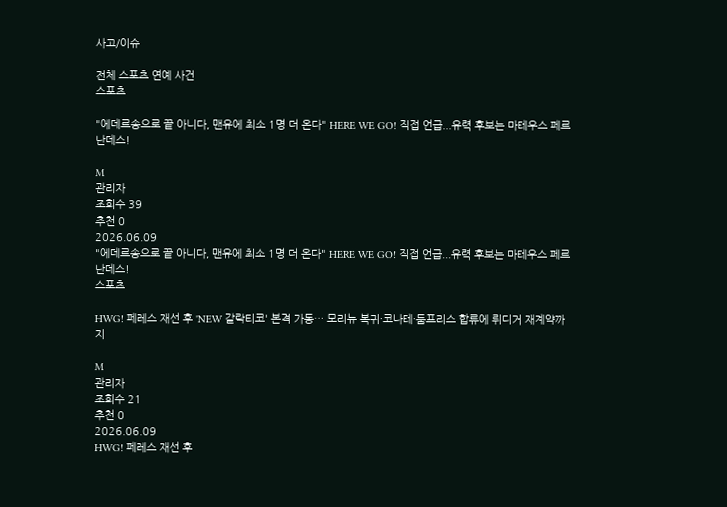사고/이슈

전체 스포츠 연예 사건
스포츠

"에데르송으로 끝 아니다, 맨유에 최소 1명 더 온다" HERE WE GO! 직접 언급...유력 후보는 마테우스 페르난데스!

M
관리자
조회수 39
추천 0
2026.06.09
"에데르송으로 끝 아니다, 맨유에 최소 1명 더 온다" HERE WE GO! 직접 언급...유력 후보는 마테우스 페르난데스!
스포츠

HWG! 페레스 재선 후 'NEW 갈락티코' 본격 가동… 모리뉴 복귀·코나테·둠프리스 합류에 뤼디거 재계약까지

M
관리자
조회수 21
추천 0
2026.06.09
HWG! 페레스 재선 후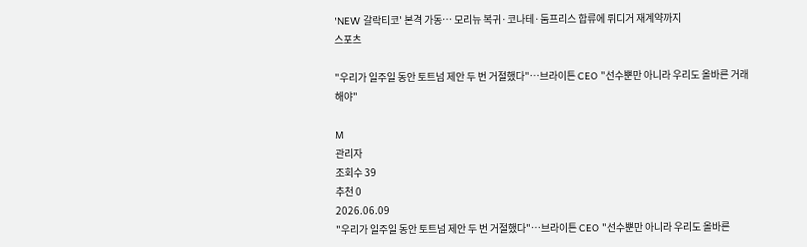'NEW 갈락티코' 본격 가동… 모리뉴 복귀·코나테·둠프리스 합류에 뤼디거 재계약까지
스포츠

"우리가 일주일 동안 토트넘 제안 두 번 거절했다"…브라이튼 CEO "선수뿐만 아니라 우리도 올바른 거래해야"

M
관리자
조회수 39
추천 0
2026.06.09
"우리가 일주일 동안 토트넘 제안 두 번 거절했다"…브라이튼 CEO "선수뿐만 아니라 우리도 올바른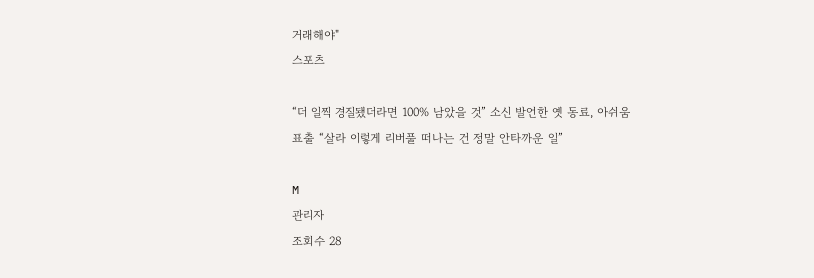거래해야"
스포츠

“더 일찍 경질됐더라면 100% 남았을 것” 소신 발언한 옛 동료, 아쉬움 표출 “살라 이렇게 리버풀 떠나는 건 정말 안타까운 일”

M
관리자
조회수 28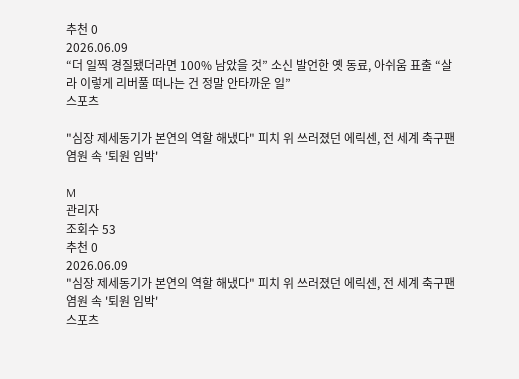추천 0
2026.06.09
“더 일찍 경질됐더라면 100% 남았을 것” 소신 발언한 옛 동료, 아쉬움 표출 “살라 이렇게 리버풀 떠나는 건 정말 안타까운 일”
스포츠

"심장 제세동기가 본연의 역할 해냈다" 피치 위 쓰러졌던 에릭센, 전 세계 축구팬 염원 속 '퇴원 임박'

M
관리자
조회수 53
추천 0
2026.06.09
"심장 제세동기가 본연의 역할 해냈다" 피치 위 쓰러졌던 에릭센, 전 세계 축구팬 염원 속 '퇴원 임박'
스포츠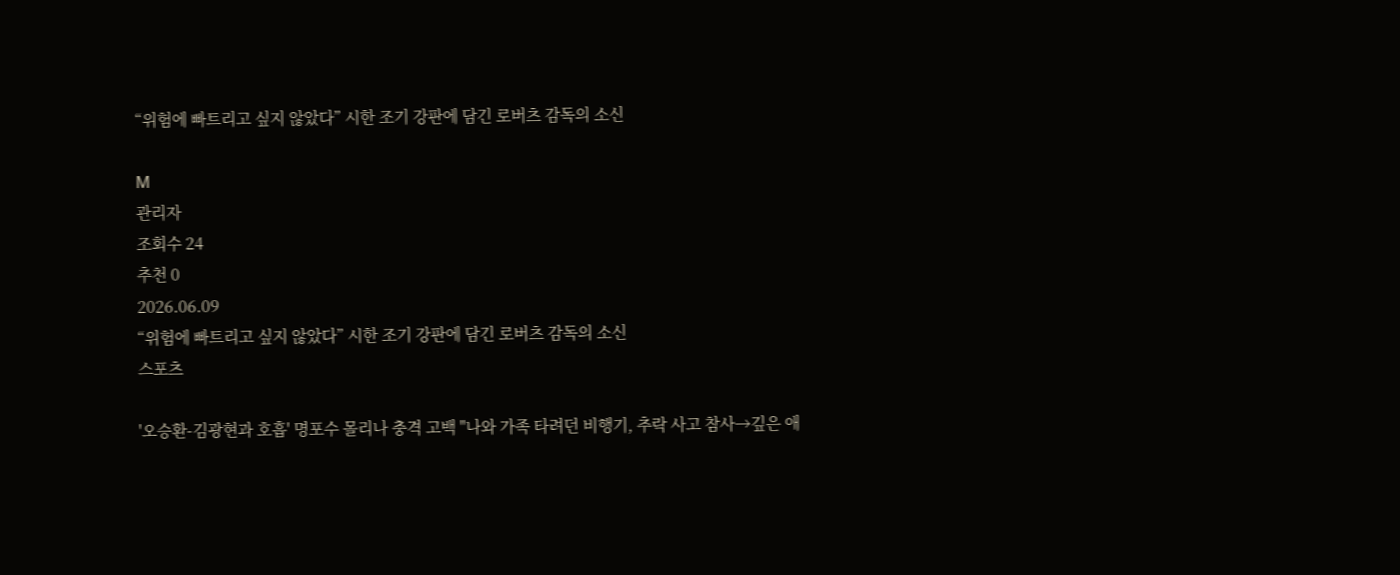“위험에 빠트리고 싶지 않았다” 시한 조기 강판에 담긴 로버츠 감독의 소신

M
관리자
조회수 24
추천 0
2026.06.09
“위험에 빠트리고 싶지 않았다” 시한 조기 강판에 담긴 로버츠 감독의 소신
스포츠

'오승환-김광현과 호흡' 명포수 몰리나 충격 고백 "나와 가족 타려던 비행기, 추락 사고 참사→깊은 애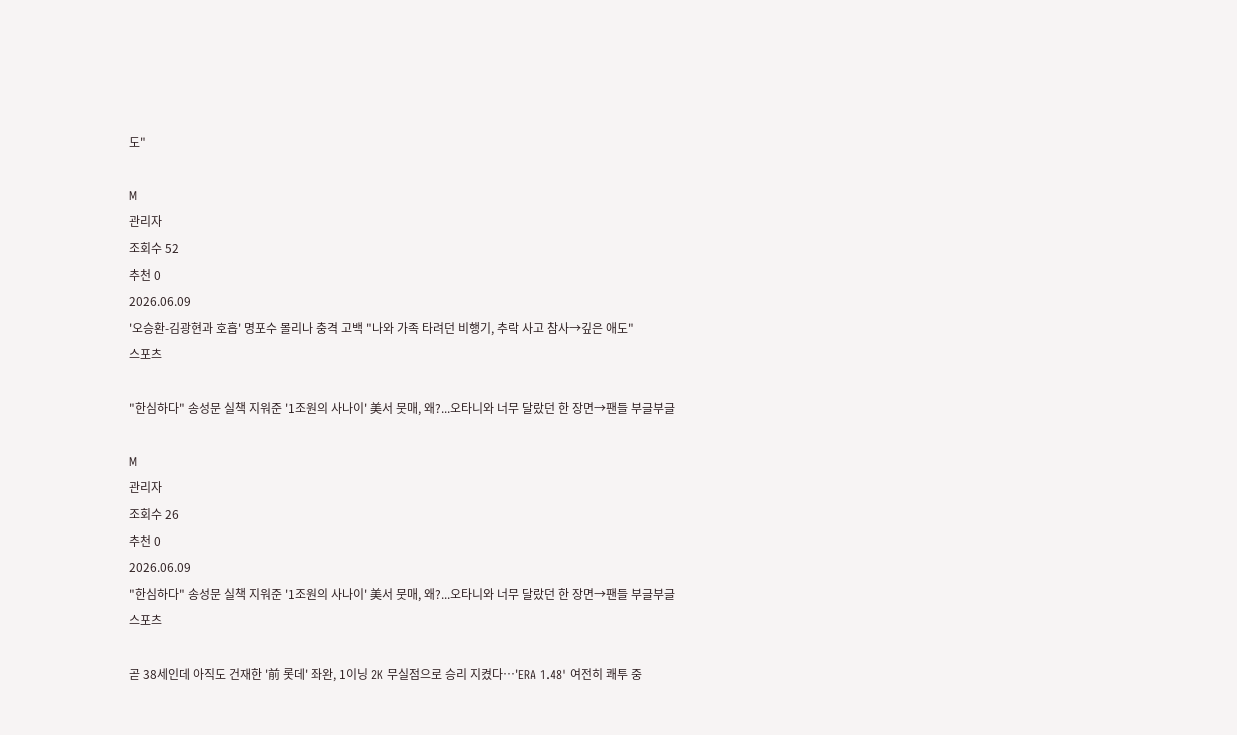도"

M
관리자
조회수 52
추천 0
2026.06.09
'오승환-김광현과 호흡' 명포수 몰리나 충격 고백 "나와 가족 타려던 비행기, 추락 사고 참사→깊은 애도"
스포츠

"한심하다" 송성문 실책 지워준 '1조원의 사나이' 美서 뭇매, 왜?...오타니와 너무 달랐던 한 장면→팬들 부글부글

M
관리자
조회수 26
추천 0
2026.06.09
"한심하다" 송성문 실책 지워준 '1조원의 사나이' 美서 뭇매, 왜?...오타니와 너무 달랐던 한 장면→팬들 부글부글
스포츠

곧 38세인데 아직도 건재한 '前 롯데' 좌완, 1이닝 2K 무실점으로 승리 지켰다…'ERA 1.48' 여전히 쾌투 중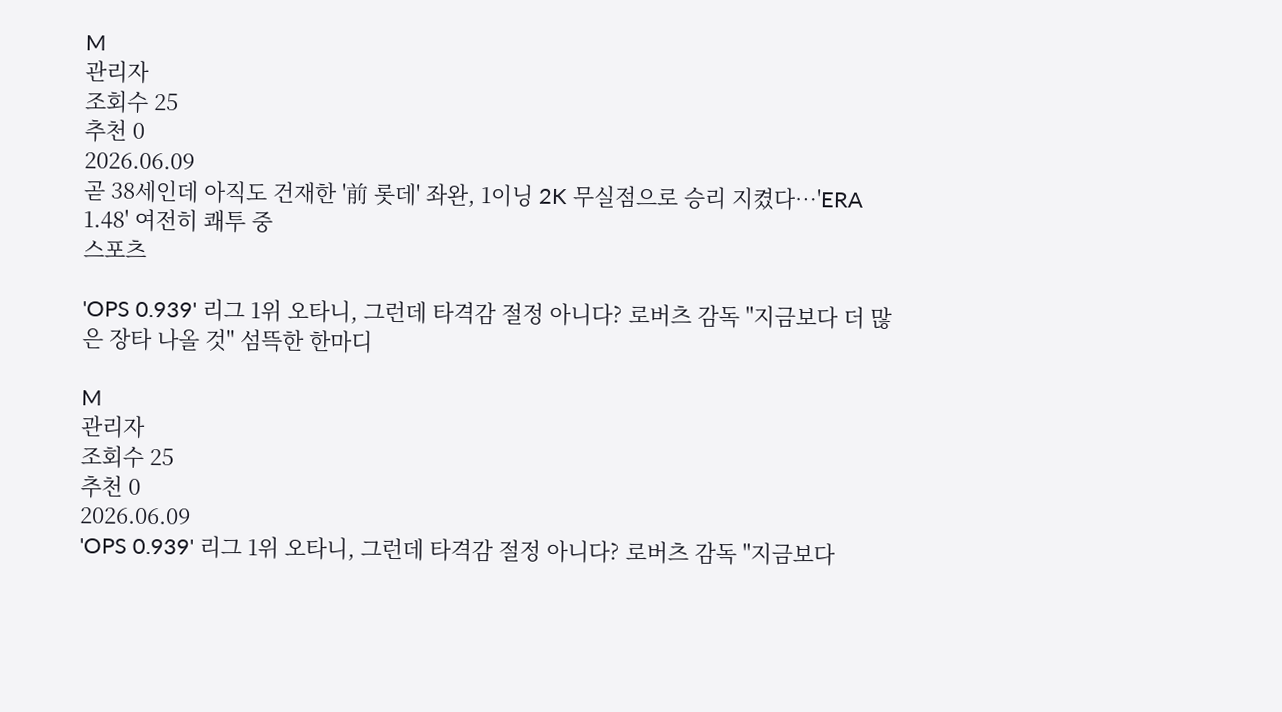M
관리자
조회수 25
추천 0
2026.06.09
곧 38세인데 아직도 건재한 '前 롯데' 좌완, 1이닝 2K 무실점으로 승리 지켰다…'ERA 1.48' 여전히 쾌투 중
스포츠

'OPS 0.939' 리그 1위 오타니, 그런데 타격감 절정 아니다? 로버츠 감독 "지금보다 더 많은 장타 나올 것" 섬뜩한 한마디

M
관리자
조회수 25
추천 0
2026.06.09
'OPS 0.939' 리그 1위 오타니, 그런데 타격감 절정 아니다? 로버츠 감독 "지금보다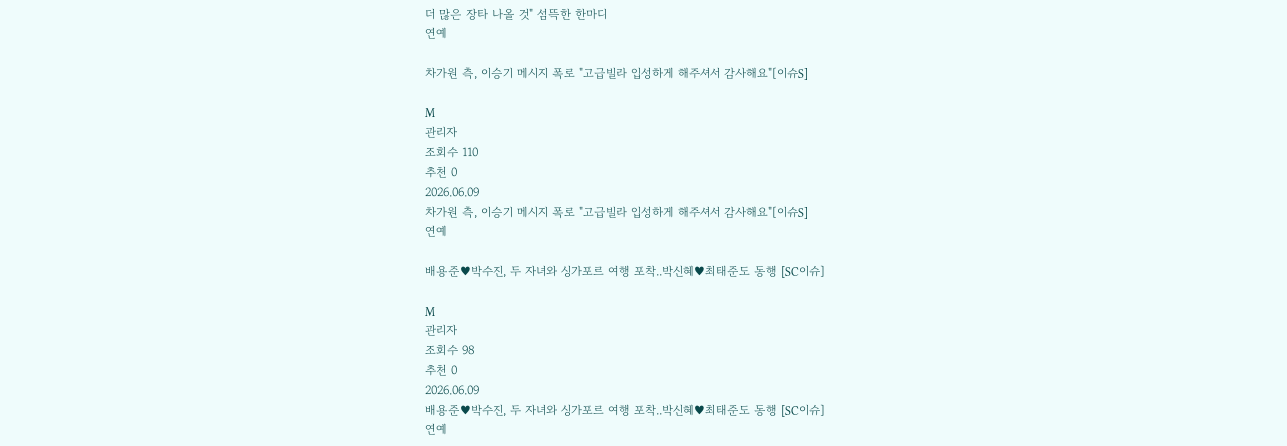더 많은 장타 나올 것" 섬뜩한 한마디
연예

차가원 측, 이승기 메시지 폭로 "고급빌라 입성하게 해주셔서 감사해요"[이슈S]

M
관리자
조회수 110
추천 0
2026.06.09
차가원 측, 이승기 메시지 폭로 "고급빌라 입성하게 해주셔서 감사해요"[이슈S]
연예

배용준♥박수진, 두 자녀와 싱가포르 여행 포착..박신혜♥최태준도 동행 [SC이슈]

M
관리자
조회수 98
추천 0
2026.06.09
배용준♥박수진, 두 자녀와 싱가포르 여행 포착..박신혜♥최태준도 동행 [SC이슈]
연예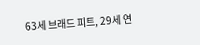63세 브래드 피트, 29세 연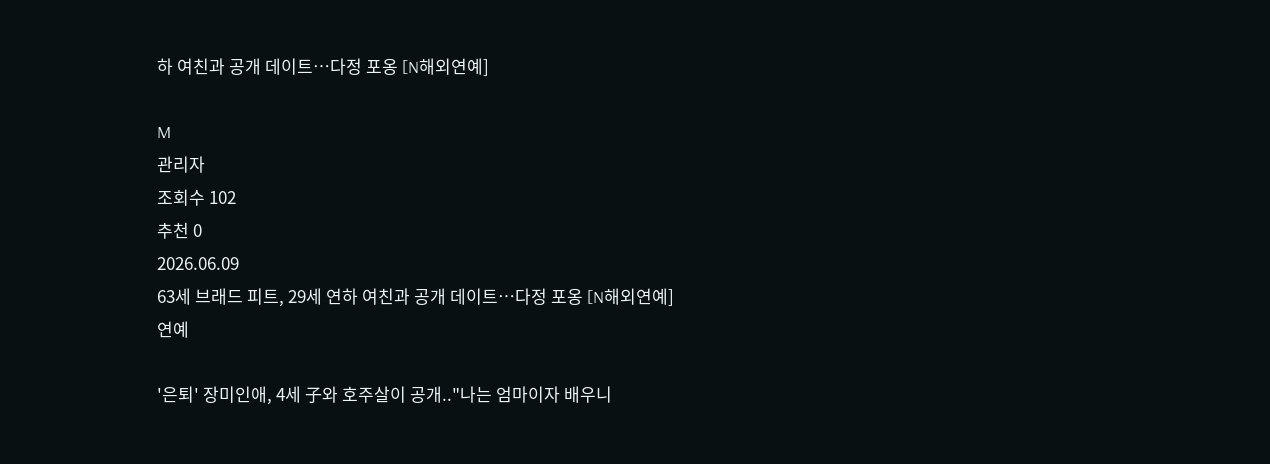하 여친과 공개 데이트…다정 포옹 [N해외연예]

M
관리자
조회수 102
추천 0
2026.06.09
63세 브래드 피트, 29세 연하 여친과 공개 데이트…다정 포옹 [N해외연예]
연예

'은퇴' 장미인애, 4세 子와 호주살이 공개.."나는 엄마이자 배우니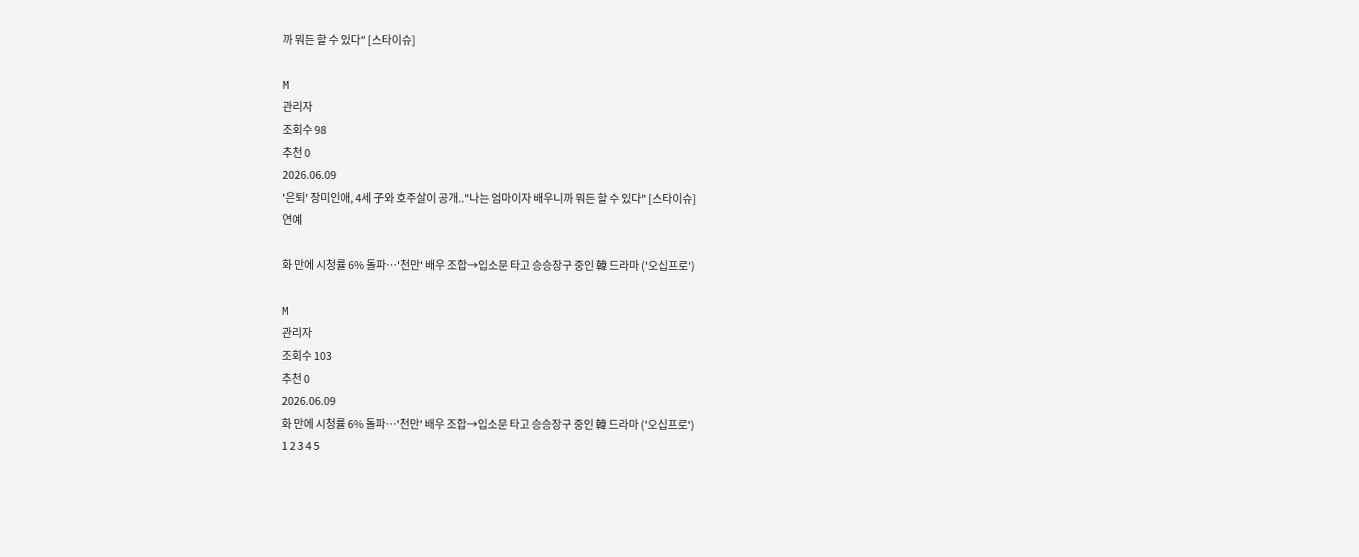까 뭐든 할 수 있다" [스타이슈]

M
관리자
조회수 98
추천 0
2026.06.09
'은퇴' 장미인애, 4세 子와 호주살이 공개.."나는 엄마이자 배우니까 뭐든 할 수 있다" [스타이슈]
연예

화 만에 시청률 6% 돌파…'천만' 배우 조합→입소문 타고 승승장구 중인 韓 드라마 ('오십프로')

M
관리자
조회수 103
추천 0
2026.06.09
화 만에 시청률 6% 돌파…'천만' 배우 조합→입소문 타고 승승장구 중인 韓 드라마 ('오십프로')
1 2 3 4 5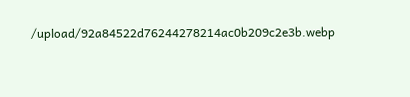/upload/92a84522d76244278214ac0b209c2e3b.webp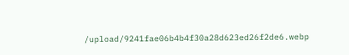/upload/9241fae06b4b4f30a28d623ed26f2de6.webp